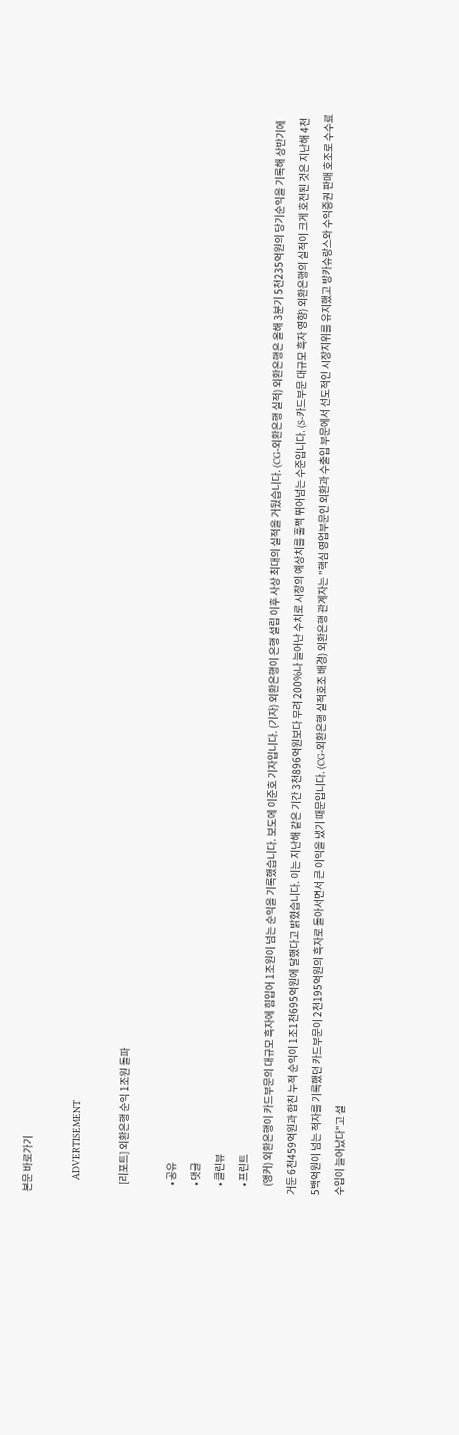본문 바로가기

    ADVERTISEMENT

    [리포트] 외환은행 순익 1조원 돌파

    • 공유
    • 댓글
    • 클린뷰
    • 프린트
    (앵커) 외환은행이 카드부문의 대규모 흑자에 힘입어 1조원이 넘는 순익을 기록했습니다. 보도에 이준호 기자입니다. (기자) 외환은행이 은행 설립 이후 사상 최대의 실적을 거뒀습니다. (CG-외환은행 실적) 외환은행은 올해 3분기 5천235억원의 당기순익을 기록해 상반기에 거둔 6천459억원과 합친 누적 순익이 1조1천695억원에 달했다고 밝혔습니다. 이는 지난해 같은 기간 3천896억원보다 무려 200%나 늘어난 수치로 시장의 예상치를 훌쩍 뛰어넘는 수준입니다. (S-카드부문 대규모 흑자 영향) 외환은행의 실적이 크게 호전된 것은 지난해 4천5백억원이 넘는 적자를 기록했던 카드부문이 2천195억원의 흑자로 돌아서면서 큰 이익을 냈기 때문입니다. (CG-외환은행 실적호조 배경) 외환은행 관계자는 "핵심 영업부문인 외환과 수출입 부문에서 선도적인 시장지위를 유지했고 방카슈랑스와 수익증권 판매 호조로 수수료 수입이 늘어났다"고 설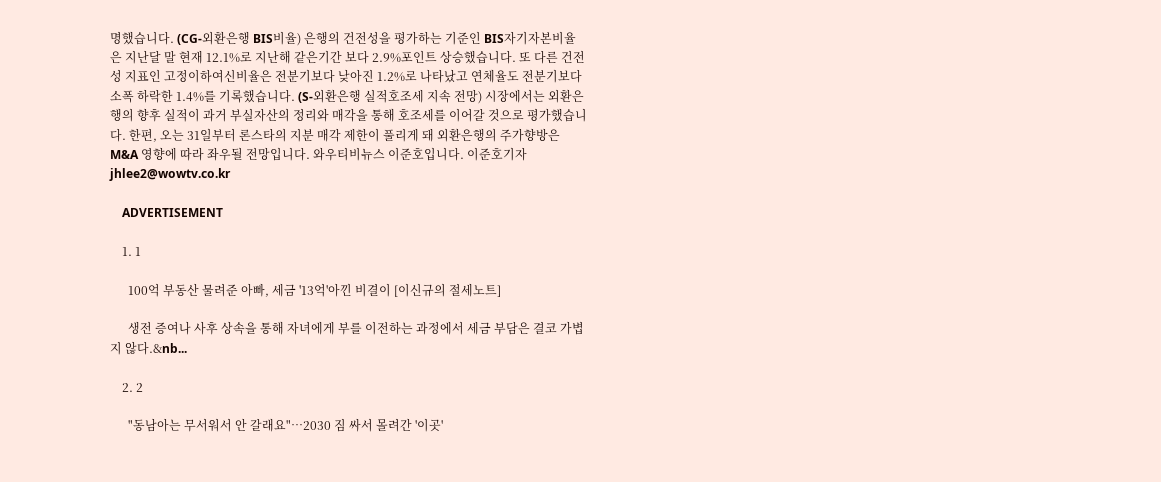명했습니다. (CG-외환은행 BIS비율) 은행의 건전성을 평가하는 기준인 BIS자기자본비율은 지난달 말 현재 12.1%로 지난해 같은기간 보다 2.9%포인트 상승했습니다. 또 다른 건전성 지표인 고정이하여신비율은 전분기보다 낮아진 1.2%로 나타났고 연체율도 전분기보다 소폭 하락한 1.4%를 기록했습니다. (S-외환은행 실적호조세 지속 전망) 시장에서는 외환은행의 향후 실적이 과거 부실자산의 정리와 매각을 통해 호조세를 이어갈 것으로 평가했습니다. 한편, 오는 31일부터 론스타의 지분 매각 제한이 풀리게 돼 외환은행의 주가향방은 M&A 영향에 따라 좌우될 전망입니다. 와우티비뉴스 이준호입니다. 이준호기자 jhlee2@wowtv.co.kr

    ADVERTISEMENT

    1. 1

      100억 부동산 물려준 아빠, 세금 '13억'아낀 비결이 [이신규의 절세노트]

      생전 증여나 사후 상속을 통해 자녀에게 부를 이전하는 과정에서 세금 부담은 결코 가볍지 않다.&nb...

    2. 2

      "동남아는 무서워서 안 갈래요"…2030 짐 싸서 몰려간 '이곳'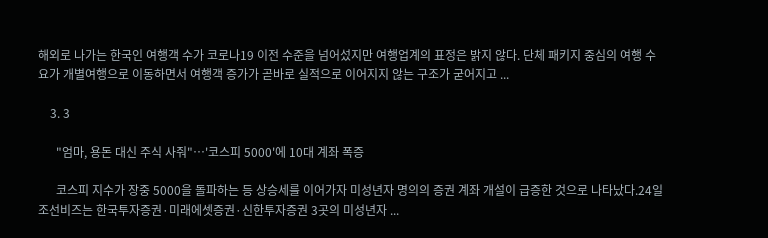해외로 나가는 한국인 여행객 수가 코로나19 이전 수준을 넘어섰지만 여행업계의 표정은 밝지 않다. 단체 패키지 중심의 여행 수요가 개별여행으로 이동하면서 여행객 증가가 곧바로 실적으로 이어지지 않는 구조가 굳어지고 ...

    3. 3

      "엄마, 용돈 대신 주식 사줘"…'코스피 5000'에 10대 계좌 폭증

      코스피 지수가 장중 5000을 돌파하는 등 상승세를 이어가자 미성년자 명의의 증권 계좌 개설이 급증한 것으로 나타났다.24일 조선비즈는 한국투자증권·미래에셋증권·신한투자증권 3곳의 미성년자 ...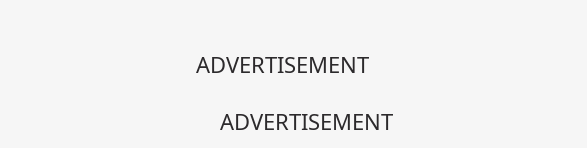ADVERTISEMENT

    ADVERTISEMENT